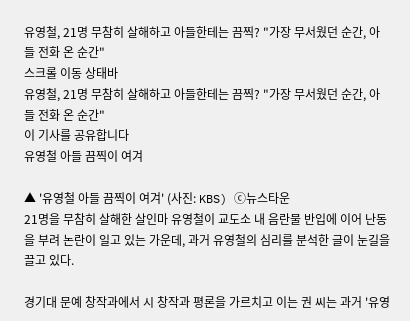유영철, 21명 무참히 살해하고 아들한테는 끔찍? "가장 무서웠던 순간, 아들 전화 온 순간"
스크롤 이동 상태바
유영철, 21명 무참히 살해하고 아들한테는 끔찍? "가장 무서웠던 순간, 아들 전화 온 순간"
이 기사를 공유합니다
유영철 아들 끔찍이 여겨

▲ '유영철 아들 끔찍이 여겨' (사진: KBS) ⓒ뉴스타운
21명을 무참히 살해한 살인마 유영철이 교도소 내 음란물 반입에 이어 난동을 부려 논란이 일고 있는 가운데, 과거 유영철의 심리를 분석한 글이 눈길을 끌고 있다.

경기대 문예 창작과에서 시 창작과 평론을 가르치고 이는 권 씨는 과거 '유영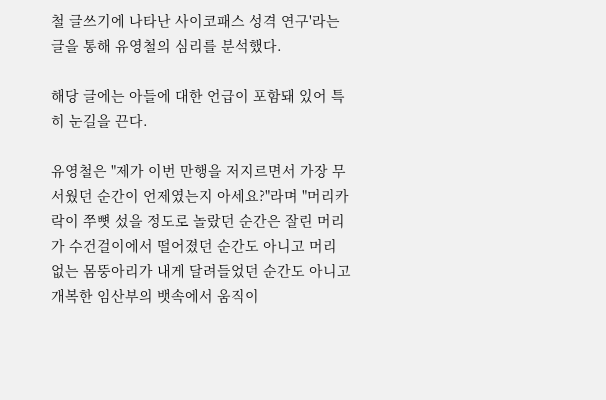철 글쓰기에 나타난 사이코패스 성격 연구'라는 글을 통해 유영철의 심리를 분석했다.

해당 글에는 아들에 대한 언급이 포함돼 있어 특히 눈길을 끈다.

유영철은 "제가 이번 만행을 저지르면서 가장 무서웠던 순간이 언제였는지 아세요?"라며 "머리카락이 쭈뼛 섰을 정도로 놀랐던 순간은 잘린 머리가 수건걸이에서 떨어졌던 순간도 아니고 머리 없는 몸뚱아리가 내게 달려들었던 순간도 아니고 개복한 임산부의 뱃속에서 움직이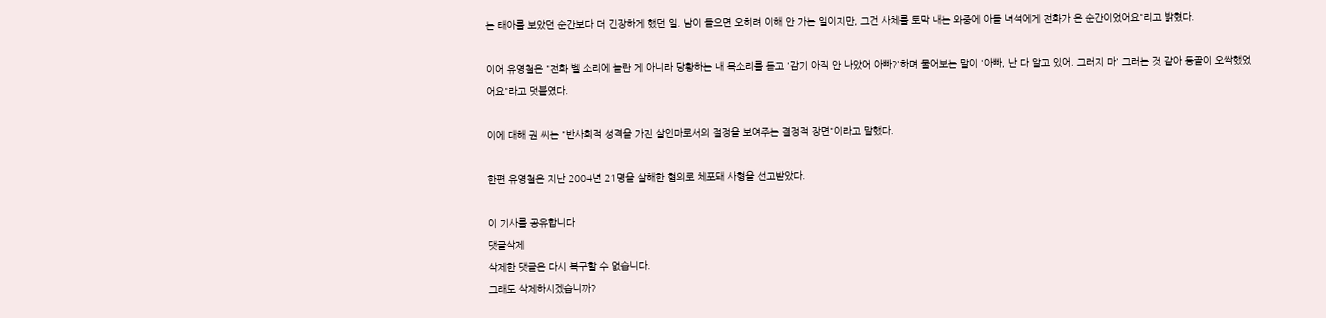는 태아를 보았던 순간보다 더 긴장하게 했던 일. 남이 들으면 오히려 이해 안 가는 일이지만, 그건 사체를 토막 내는 와중에 아들 녀석에게 전화가 온 순간이었어요"리고 밝혔다.

이어 유영철은 "전화 벨 소리에 놀란 게 아니라 당황하는 내 목소리를 듣고 '감기 아직 안 나았어 아빠?'하며 물어보는 말이 '아빠, 난 다 알고 있어. 그러지 마' 그러는 것 같아 등골이 오싹했었어요"라고 덧붙였다.

이에 대해 권 씨는 "반사회적 성격을 가진 살인마로서의 절정을 보여주는 결정적 장면"이라고 말했다.

한편 유영철은 지난 2004년 21명을 살해한 혐의로 체포돼 사형을 선고받았다.

이 기사를 공유합니다
댓글삭제
삭제한 댓글은 다시 복구할 수 없습니다.
그래도 삭제하시겠습니까?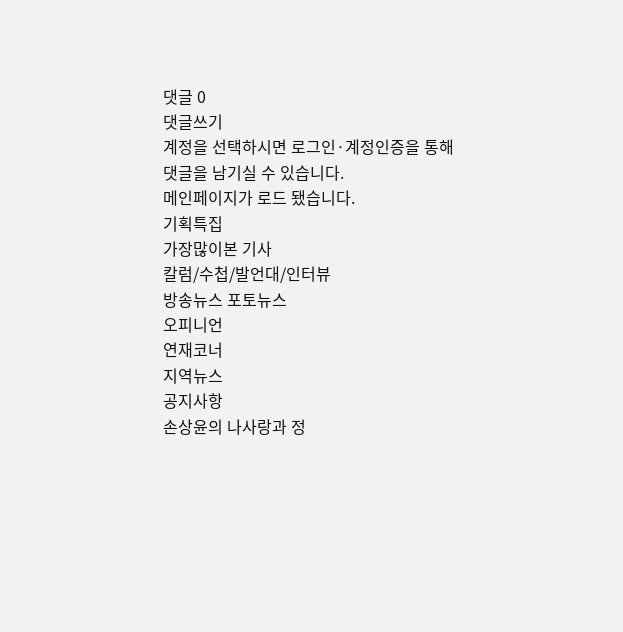댓글 0
댓글쓰기
계정을 선택하시면 로그인·계정인증을 통해
댓글을 남기실 수 있습니다.
메인페이지가 로드 됐습니다.
기획특집
가장많이본 기사
칼럼/수첩/발언대/인터뷰
방송뉴스 포토뉴스
오피니언
연재코너
지역뉴스
공지사항
손상윤의 나사랑과 정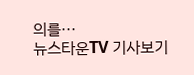의를···
뉴스타운TV 기사보기